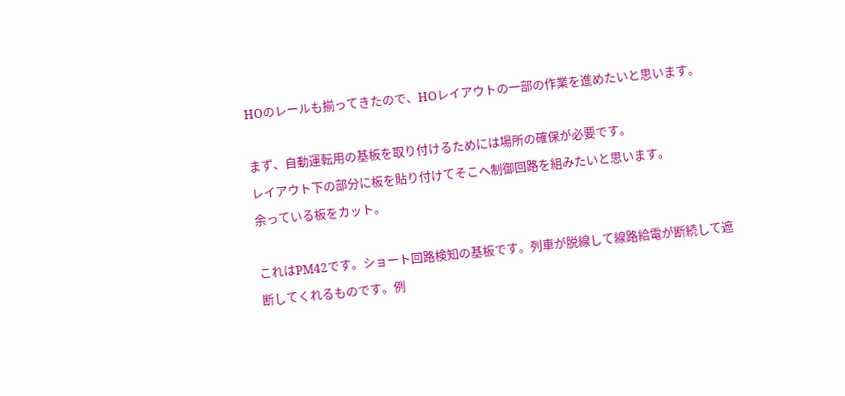HOのレールも揃ってきたので、HOレイアウトの一部の作業を進めたいと思います。

まず、自動運転用の基板を取り付けるためには場所の確保が必要です。
レイアウト下の部分に板を貼り付けてそこへ制御回路を組みたいと思います。
余っている板をカット。

これはPM42です。ショート回路検知の基板です。列車が脱線して線路給電が断続して遮断してくれるものです。例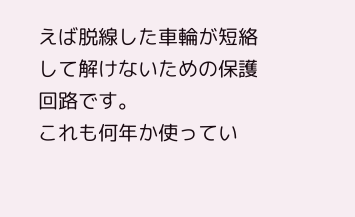えば脱線した車輪が短絡して解けないための保護回路です。
これも何年か使ってい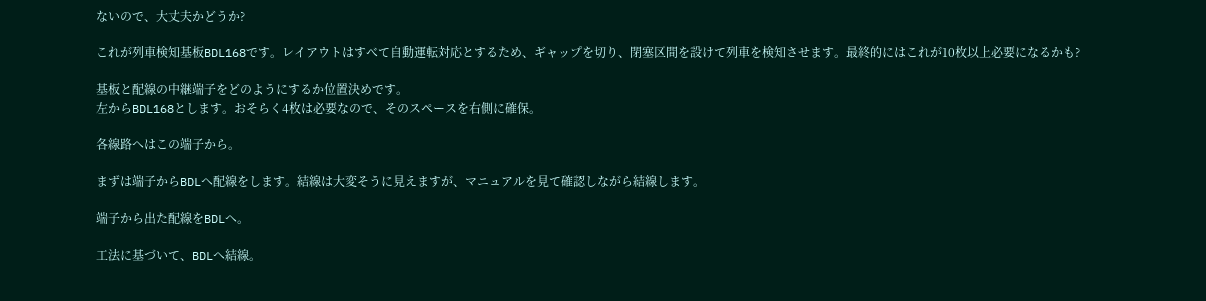ないので、大丈夫かどうか?

これが列車検知基板BDL168です。レイアウトはすべて自動運転対応とするため、ギャップを切り、閉塞区間を設けて列車を検知させます。最終的にはこれが10枚以上必要になるかも?

基板と配線の中継端子をどのようにするか位置決めです。
左からBDL168とします。おそらく4枚は必要なので、そのスペースを右側に確保。

各線路へはこの端子から。

まずは端子からBDLへ配線をします。結線は大変そうに見えますが、マニュアルを見て確認しながら結線します。

端子から出た配線をBDLへ。

工法に基づいて、BDLへ結線。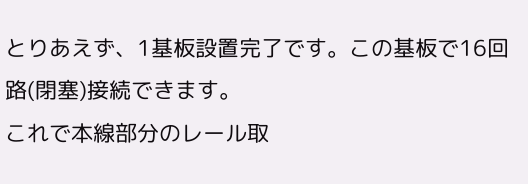とりあえず、1基板設置完了です。この基板で16回路(閉塞)接続できます。
これで本線部分のレール取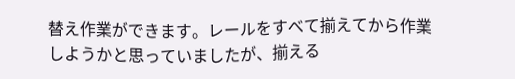替え作業ができます。レールをすべて揃えてから作業しようかと思っていましたが、揃える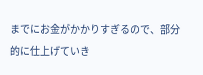までにお金がかかりすぎるので、部分的に仕上げていき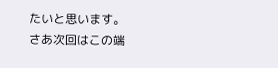たいと思います。
さあ次回はこの端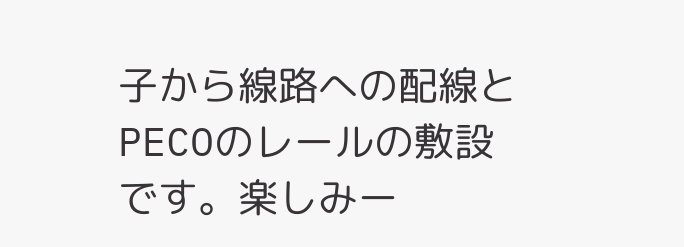子から線路への配線とPECOのレールの敷設です。楽しみー